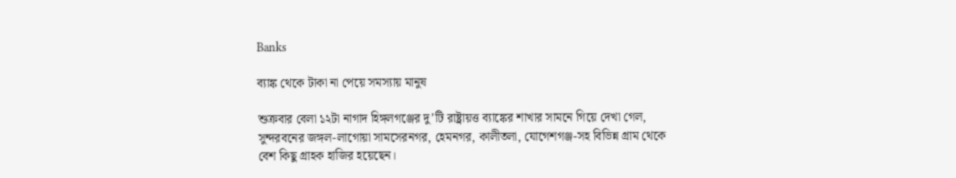Banks

ব্যাঙ্ক থেকে টাকা না পেয়ে সমস্যায় মানুষ

শুক্রবার বেলা ১২টা নাগাদ হিঙ্গলগঞ্জের দু’টি রাষ্ট্রায়ত্ত ব্যাঙ্কের শাখার সামনে গিয়ে দেখা গেল, সুন্দরবনের জঙ্গল-লাগোয়া সামসেরনগর, হেমনগর, কালীতলা, যোগেশগঞ্জ-সহ বিভিন্ন গ্রাম থেকে বেশ কিছু গ্রাহক হাজির হয়েছেন।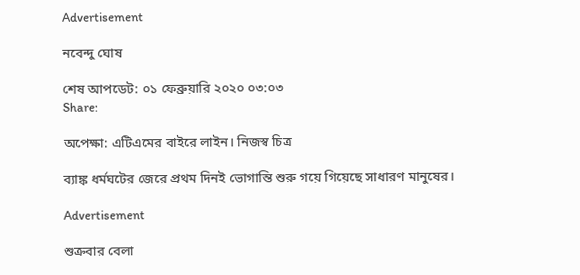Advertisement

নবেন্দু ঘোষ

শেষ আপডেট: ০১ ফেব্রুয়ারি ২০২০ ০৩:০৩
Share:

অপেক্ষা: এটিএমের বাইরে লাইন। নিজস্ব চিত্র

ব্যাঙ্ক ধর্মঘটের জেরে প্রথম দিনই ভোগান্তি শুরু গয়ে গিয়েছে সাধারণ মানুষের।

Advertisement

শুক্রবার বেলা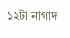১২টা নাগাদ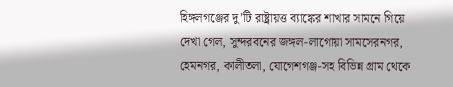হিঙ্গলগঞ্জের দু’টি রাষ্ট্রায়ত্ত ব্যাঙ্কের শাখার সামনে গিয়ে দেখা গেল, সুন্দরবনের জঙ্গল-লাগোয়া সামসেরনগর, হেমনগর, কালীতলা, যোগেশগঞ্জ-সহ বিভিন্ন গ্রাম থেকে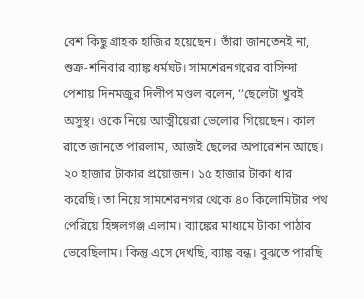বেশ কিছু গ্রাহক হাজির হয়েছেন। তাঁরা জানতেনই না, শুক্র-শনিবার ব্যাঙ্ক ধর্মঘট। সামশেরনগরের বাসিন্দা পেশায় দিনমজুর দিলীপ মণ্ডল বলেন, ‘‘ছেলেটা খুবই অসুস্থ। ওকে নিয়ে আত্মীয়েরা ভেলোর গিয়েছেন। কাল রাতে জানতে পারলাম, আজই ছেলের অপারেশন আছে। ২০ হাজার টাকার প্রয়োজন। ১৫ হাজার টাকা ধার করেছি। তা নিয়ে সামশেরনগর থেকে ৪০ কিলোমিটার পথ পেরিয়ে হিঙ্গলগঞ্জ এলাম। ব্যাঙ্কের মাধ্যমে টাকা পাঠাব ভেবেছিলাম। কিন্তু এসে দেখছি, ব্যাঙ্ক বন্ধ। বুঝতে পারছি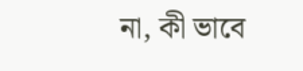না, কী ভাবে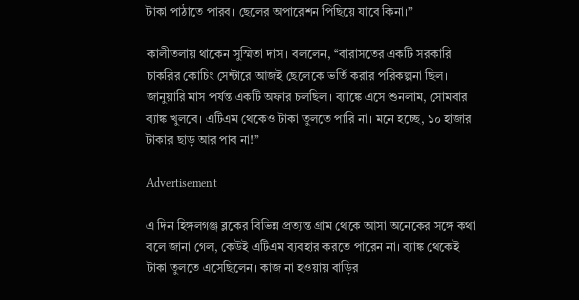টাকা পাঠাতে পারব। ছেলের অপারেশন পিছিয়ে যাবে কিনা।’’

কালীতলায় থাকেন সুস্মিতা দাস। বললেন, ‘‘বারাসতের একটি সরকারি চাকরির কোচিং সেন্টারে আজই ছেলেকে ভর্তি করার পরিকল্পনা ছিল। জানুয়ারি মাস পর্যন্ত একটি অফার চলছিল। ব্যাঙ্কে এসে শুনলাম, সোমবার ব্যাঙ্ক খুলবে। এটিএম থেকেও টাকা তুলতে পারি না। মনে হচ্ছে, ১০ হাজার টাকার ছাড় আর পাব না!’’

Advertisement

এ দিন হিঙ্গলগঞ্জ ব্লকের বিভিন্ন প্রত্যন্ত গ্রাম থেকে আসা অনেকের সঙ্গে কথা বলে জানা গেল, কেউই এটিএম ব্যবহার করতে পারেন না। ব্যাঙ্ক থেকেই টাকা তুলতে এসেছিলেন। কাজ না হওয়ায় বাড়ির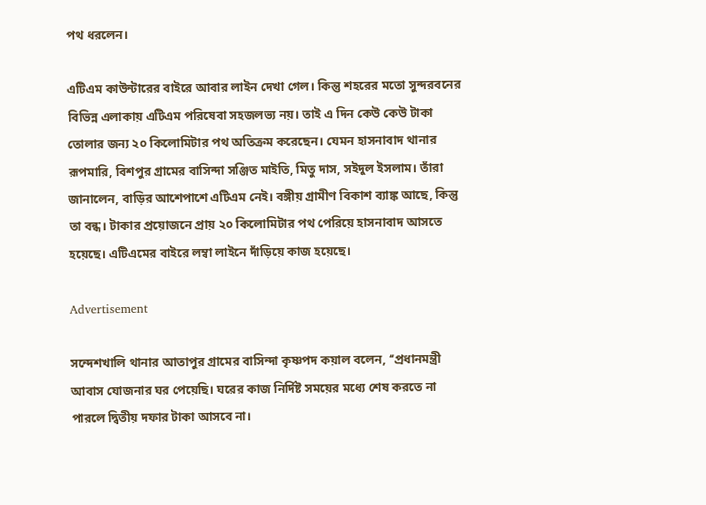পথ ধরলেন।

এটিএম কাউন্টারের বাইরে আবার লাইন দেখা গেল। কিন্তু শহরের মতো সুন্দরবনের বিভিন্ন এলাকায় এটিএম পরিষেবা সহজলভ্য নয়। তাই এ দিন কেউ কেউ টাকা তোলার জন্য ২০ কিলোমিটার পথ অতিক্রম করেছেন। যেমন হাসনাবাদ থানার রূপমারি, বিশপুর গ্রামের বাসিন্দা সঞ্জিত মাইতি, মিতু দাস, সইদুল ইসলাম। তাঁরা জানালেন, বাড়ির আশেপাশে এটিএম নেই। বঙ্গীয় গ্রামীণ বিকাশ ব্যাঙ্ক আছে, কিন্তু তা বন্ধ। টাকার প্রয়োজনে প্রায় ২০ কিলোমিটার পথ পেরিয়ে হাসনাবাদ আসতে হয়েছে। এটিএমের বাইরে লম্বা লাইনে দাঁড়িয়ে কাজ হয়েছে।

Advertisement

সন্দেশখালি থানার আতাপুর গ্রামের বাসিন্দা কৃষ্ণপদ কয়াল বলেন, ‘‘প্রধানমন্ত্রী আবাস যোজনার ঘর পেয়েছি। ঘরের কাজ নির্দিষ্ট সময়ের মধ্যে শেষ করতে না পারলে দ্বিতীয় দফার টাকা আসবে না।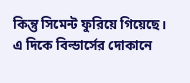কিন্তু সিমেন্ট ফুরিয়ে গিয়েছে। এ দিকে বিল্ডার্সের দোকানে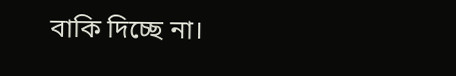বাকি দিচ্ছে না।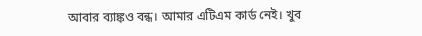আবার ব্যাঙ্কও বন্ধ। আমার এটিএম কার্ড নেই। খুব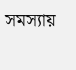সমস্যায়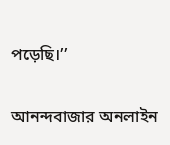পড়েছি।’’

আনন্দবাজার অনলাইন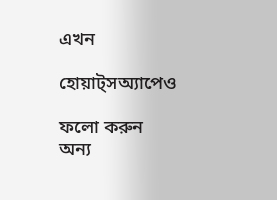এখন

হোয়াট্‌সঅ্যাপেও

ফলো করুন
অন্য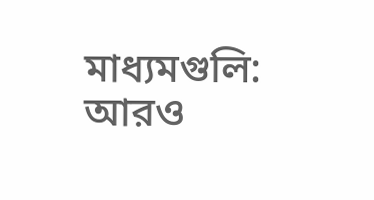মাধ্যমগুলি:
আরও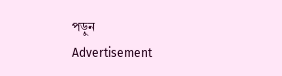পড়ুন
Advertisement